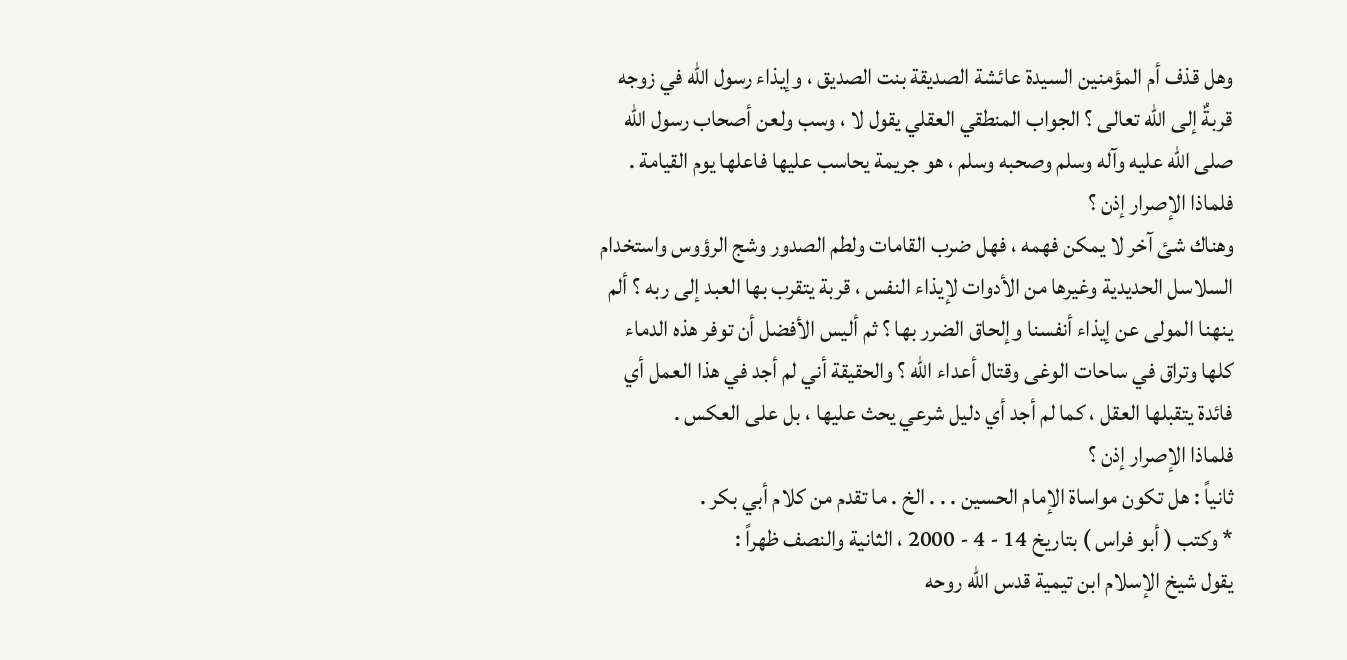وهل قذف أم المؤمنين السيدة عائشة الصديقة بنت الصديق ، وإيذاء رسول الله في زوجه قربةٌ إلى الله تعالى ؟ الجواب المنطقي العقلي يقول لا ، وسب ولعن أصحاب رسول الله صلى الله عليه وآله وسلم وصحبه وسلم ، هو جريمة يحاسب عليها فاعلها يوم القيامة . فلماذا الإصرار إذن ؟
وهناك شئ آخر لا يمكن فهمه ، فهل ضرب القامات ولطم الصدور وشج الرؤوس واستخدام السلاسل الحديدية وغيرها من الأدوات لإيذاء النفس ، قربة يتقرب بها العبد إلى ربه ؟ ألم ينهنا المولى عن إيذاء أنفسنا وإلحاق الضرر بها ؟ ثم أليس الأفضل أن توفر هذه الدماء كلها وتراق في ساحات الوغى وقتال أعداء الله ؟ والحقيقة أني لم أجد في هذا العمل أي فائدة يتقبلها العقل ، كما لم أجد أي دليل شرعي يحث عليها ، بل على العكس .
فلماذا الإصرار إذن ؟
ثانياً : هل تكون مواساة الإمام الحسين . . . الخ . ما تقدم من كلام أبي بكر .
* وكتب ( أبو فراس ) بتاريخ 14 - 4 - 2000 ، الثانية والنصف ظهراً :
يقول شيخ الإسلام ابن تيمية قدس الله روحه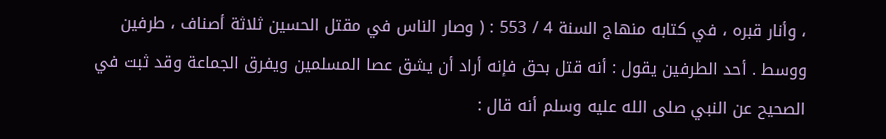، وأنار قبره ، في كتابه منهاج السنة 4 / 553 : ( وصار الناس في مقتل الحسين ثلاثة أصناف ، طرفين ووسط . أحد الطرفين يقول : أنه قتل بحق فإنه أراد أن يشق عصا المسلمين ويفرق الجماعة وقد ثبت في الصحيح عن النبي صلى الله عليه وسلم أنه قال :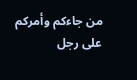من جاءكم وأمركم على رجل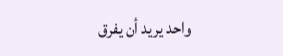واحد يريد أن يفرق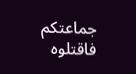جماعتكم فاقتلوه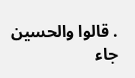. قالوا والحسين جاء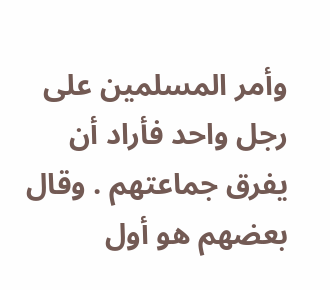وأمر المسلمين على رجل واحد فأراد أن يفرق جماعتهم . وقال بعضهم هو أول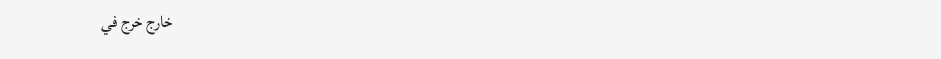خارج خرج في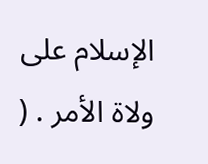الإسلام على ولاة الأمر . (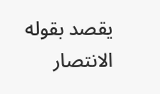يقصد بقوله
الانتصار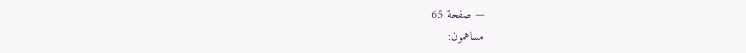— صفحة 65
مساهمون: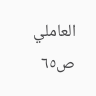العاملي
ص٦٥